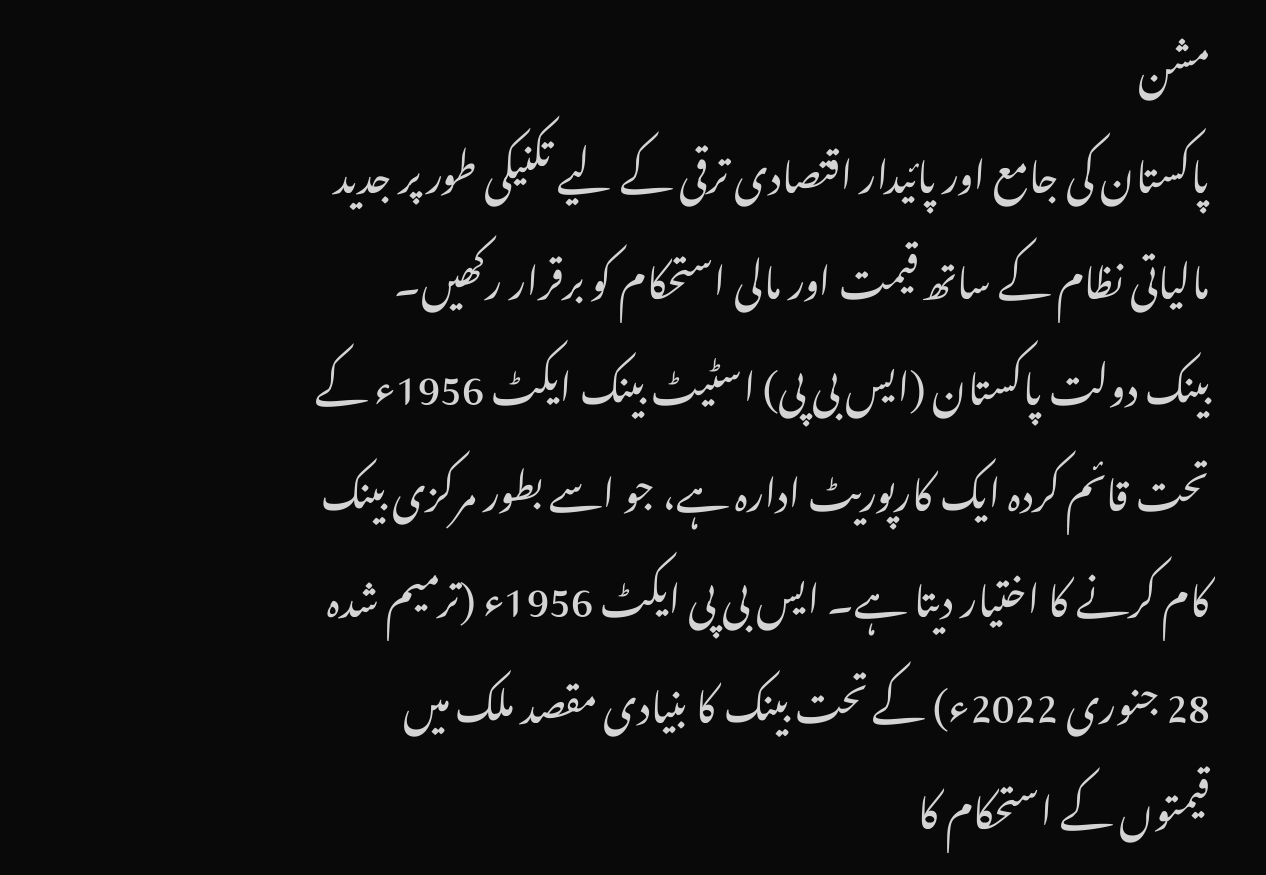مشن
پاکستان کی جامع اور پائیدار اقتصادی ترقی کے لیے تکنیکی طور پر جدید مالیاتی نظام کے ساتھ قیمت اور مالی استحکام کو برقرار رکھیں۔
بینک دولت پاکستان (ایس بی پی) اسٹیٹ بینک ایکٹ 1956ء کے تحت قائم کردہ ایک کارپوریٹ ادارہ ہے، جو اسے بطور مرکزی بینک کام کرنے کا اختیار دیتا ہے۔ ایس بی پی ایکٹ 1956ء (ترمیم شدہ 28 جنوری 2022ء) کے تحت بینک کا بنیادی مقصد ملک میں قیمتوں کے استحکام کا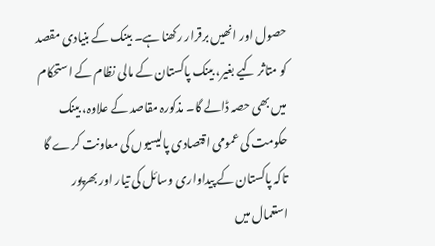حصول اور انھیں برقرار رکھنا ہے۔ بینک کے بنیادی مقصد کو متاثر کیے بغیر، بینک پاکستان کے مالی نظام کے استحکام میں بھی حصہ ڈالے گا۔ مذکورہ مقاصد کے علاوہ، بینک حکومت کی عمومی اقتصادی پالیسیوں کی معاونت کرے گا تاکہ پاکستان کے پیداواری وسائل کی تیار اور بھرپور استعمال میں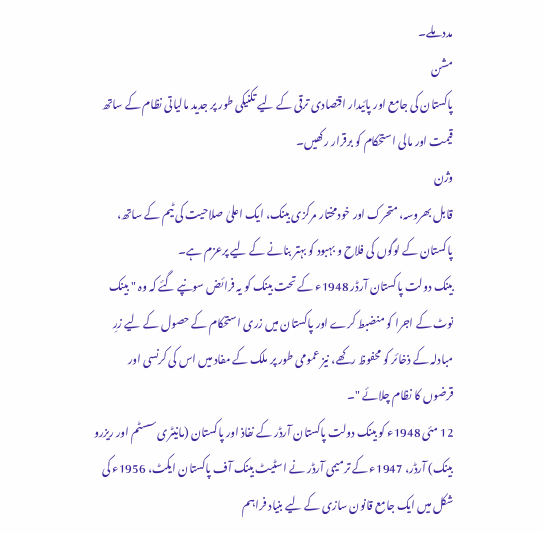مدد ملے۔
مشن
پاکستان کی جامع اور پائیدار اقتصادی ترقی کے لیے تکنیکی طور پر جدید مالیاتی نظام کے ساتھ قیمت اور مالی استحکام کو برقرار رکھیں۔
وژن
قابل بھروسہ، متحرک اور خودمختار مرکزی بینک، ایک اعلیٰ صلاحیت کی ٹیم کے ساتھ، پاکستان کے لوگوں کی فلاح و بہبود کو بہتر بنانے کے لیے پرعزم ہے۔
بینک دولت پاکستان آرڈر 1948ء کے تحت بینک کو یہ فرائض سونپے گئے کہ وہ " بینک نوٹ کے اجرا کو منضبط کرے اور پاکستان میں زری استحکام کے حصول کے لیے زرِ مبادلہ کے ذخائر کو محفوظ رکھے، نیز عمومی طور پر ملک کے مفاد میں اس کی کرنسی اور قرضوں کا نظام چلائے "۔
12 مئی 1948ء کو بینک دولت پاکستان آرڈر کے نفاذ اور پاکستان (مانیٹری سسٹم اور ریزرو بینک) آرڈر، 1947ء کے ترمیمی آرڈر نے اسٹیٹ بینک آف پاکستان ایکٹ، 1956ء کی شکل میں ایک جامع قانون سازی کے لیے بنیاد فراہم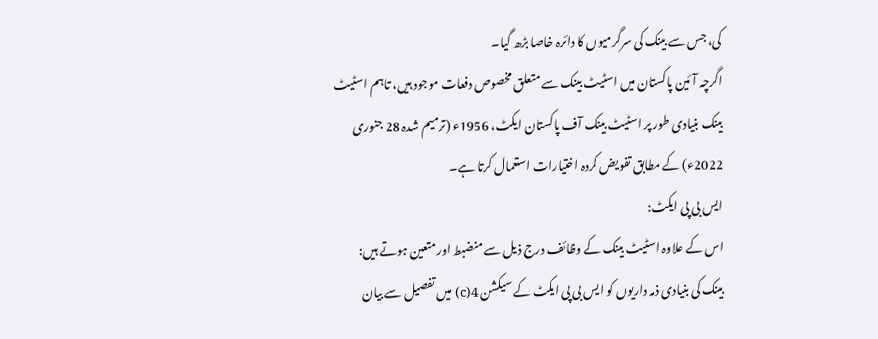کی، جس سے بینک کی سرگرمیوں کا دائرہ خاصا بڑھ گیا۔
اگرچہ آئین پاکستان میں اسٹیٹ بینک سے متعلق مخصوص دفعات موجود ہیں، تاہم اسٹیٹ بینک بنیادی طور پر اسٹیٹ بینک آف پاکستان ایکٹ، 1956ء (ترمیم شدہ 28 جنوری 2022ء) کے مطابق تفویض کردہ اختیارات استعمال کرتا ہے۔
ایس بی پی ایکٹ:
اس کے علاوہ اسٹیٹ بینک کے وظائف درج ذیل سے منضبط اور متعین ہوتے ہیں:
بینک کی بنیادی ذمہ داریوں کو ایس بی پی ایکٹ کے سیکشن 4(c) میں تفصیل سے بیان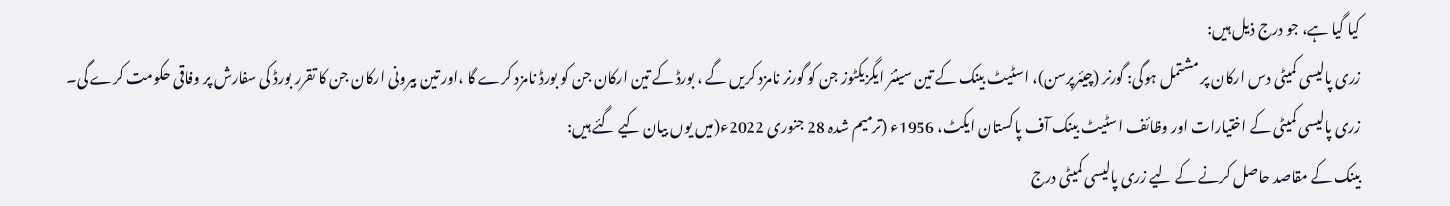کیا گیا ہے، جو درج ذیل ہیں:
زری پالیسی کمیٹی دس ارکان پر مشتمل ہوگی: گورنر (چیئرپرسن)، اسٹیٹ بینک کے تین سینئر ایگزیکٹوز جن کو گورنر نامزد کریں گے ، بورڈ کے تین ارکان جن کو بورڈ نامزد کرے گا ،اور تین بیرونی ارکان جن کا تقرر بورڈ کی سفارش پر وفاقی حکومت کرے گی۔
زری پالیسی کمیٹی کے اختیارات اور وظائف اسٹیٹ بینک آف پاکستان ایکٹ، 1956ء (ترمیم شدہ 28 جنوری 2022ء(میں یوں بیان کیے گئے ہیں:
بینک کے مقاصد حاصل کرنے کے لیے زری پالیسی کمیٹی درج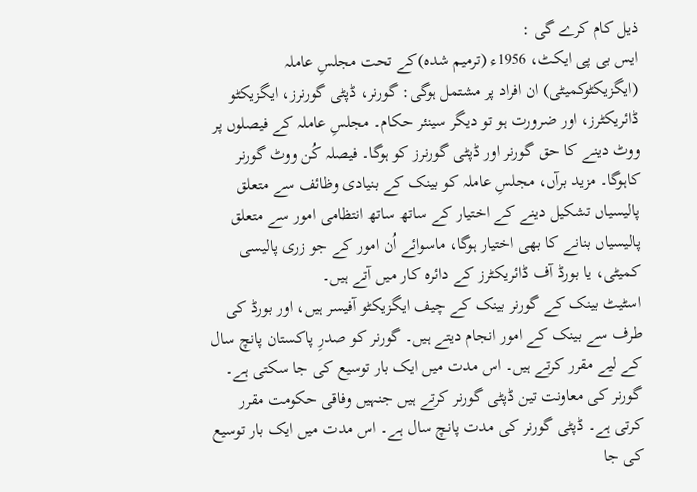ذیل کام کرے گی :
ایس بی پی ایکٹ، 1956ء (ترمیم شدہ)کے تحت مجلسِ عاملہ (ایگزیکٹوکمیٹی) ان افراد پر مشتمل ہوگی: گورنر، ڈپٹی گورنرز، ایگزیکٹو ڈائریکٹرز، اور ضرورت ہو تو دیگر سینئر حکام۔ مجلسِ عاملہ کے فیصلوں پر ووٹ دینے کا حق گورنر اور ڈپٹی گورنرز کو ہوگا۔ فیصلہ کُن ووٹ گورنر کاہوگا۔ مزید برآں، مجلسِ عاملہ کو بینک کے بنیادی وظائف سے متعلق پالیسیاں تشکیل دینے کے اختیار کے ساتھ ساتھ انتظامی امور سے متعلق پالیسیاں بنانے کا بھی اختیار ہوگا، ماسوائے اُن امور کے جو زری پالیسی کمیٹی، یا بورڈ آف ڈائریکٹرز کے دائرہ کار میں آتے ہیں۔
اسٹیٹ بینک کے گورنر بینک کے چیف ایگزیکٹو آفیسر ہیں، اور بورڈ کی طرف سے بینک کے امور انجام دیتے ہیں۔ گورنر کو صدرِ پاکستان پانچ سال کے لیے مقرر کرتے ہیں۔ اس مدت میں ایک بار توسیع کی جا سکتی ہے۔ گورنر کی معاونت تین ڈپٹی گورنر کرتے ہیں جنہیں وفاقی حکومت مقرر کرتی ہے۔ ڈپٹی گورنر کی مدت پانچ سال ہے۔ اس مدت میں ایک بار توسیع کی جا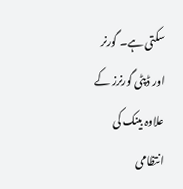سکتی ہے۔ گورنر اور ڈپٹی گورنرز کے علاوہ بینک کی انتظامی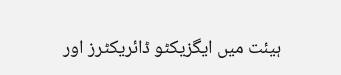ہیئت میں ایگزیکٹو ڈائریکٹرز اور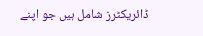ڈائریکٹرز شامل ہیں جو اپنے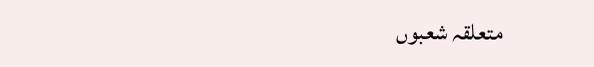متعلقہ شعبوں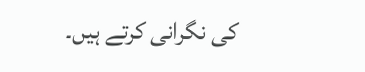کی نگرانی کرتے ہیں۔